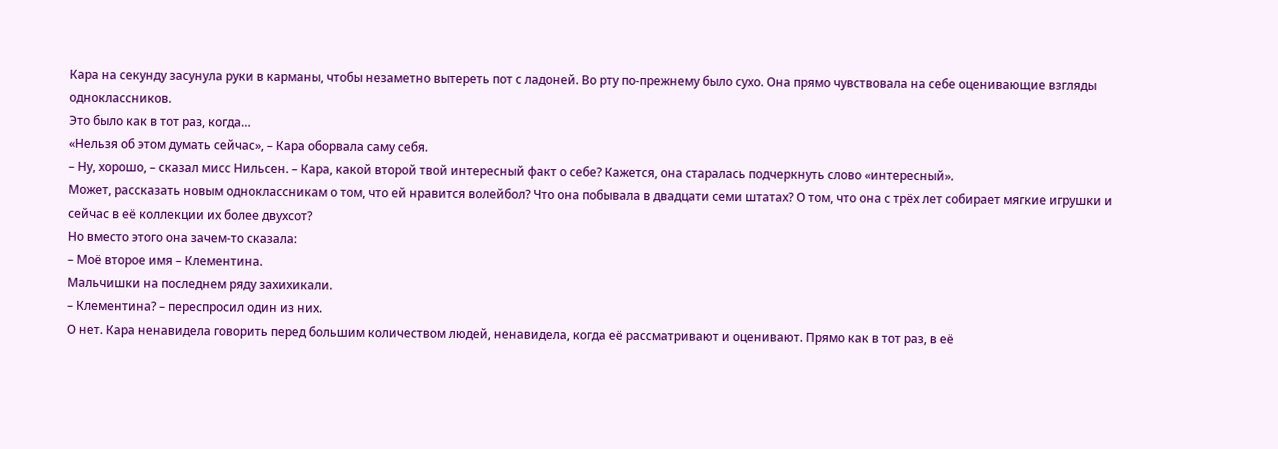Кара на секунду засунула руки в карманы, чтобы незаметно вытереть пот с ладоней. Во рту по-прежнему было сухо. Она прямо чувствовала на себе оценивающие взгляды одноклассников.
Это было как в тот раз, когда…
«Нельзя об этом думать сейчас», – Кара оборвала саму себя.
– Ну, хорошо, – сказал мисс Нильсен. – Кара, какой второй твой интересный факт о себе? Кажется, она старалась подчеркнуть слово «интересный».
Может, рассказать новым одноклассникам о том, что ей нравится волейбол? Что она побывала в двадцати семи штатах? О том, что она с трёх лет собирает мягкие игрушки и сейчас в её коллекции их более двухсот?
Но вместо этого она зачем-то сказала:
– Моё второе имя – Клементина.
Мальчишки на последнем ряду захихикали.
– Клементина? – переспросил один из них.
О нет. Кара ненавидела говорить перед большим количеством людей, ненавидела, когда её рассматривают и оценивают. Прямо как в тот раз, в её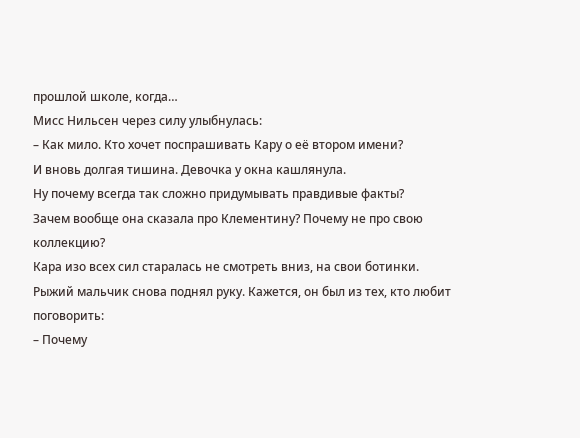прошлой школе, когда…
Мисс Нильсен через силу улыбнулась:
– Как мило. Кто хочет поспрашивать Кару о её втором имени?
И вновь долгая тишина. Девочка у окна кашлянула.
Ну почему всегда так сложно придумывать правдивые факты?
Зачем вообще она сказала про Клементину? Почему не про свою коллекцию?
Кара изо всех сил старалась не смотреть вниз, на свои ботинки.
Рыжий мальчик снова поднял руку. Кажется, он был из тех, кто любит поговорить:
– Почему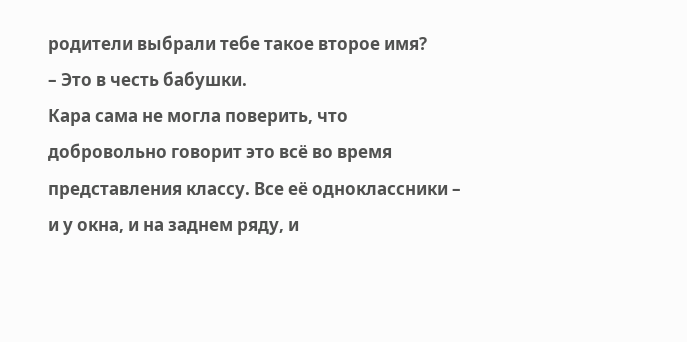родители выбрали тебе такое второе имя?
– Это в честь бабушки.
Кара сама не могла поверить, что добровольно говорит это всё во время представления классу. Все её одноклассники – и у окна, и на заднем ряду, и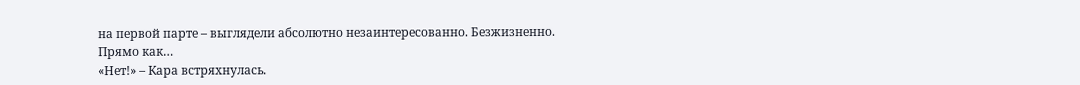на первой парте – выглядели абсолютно незаинтересованно. Безжизненно.
Прямо как…
«Нет!» – Кара встряхнулась.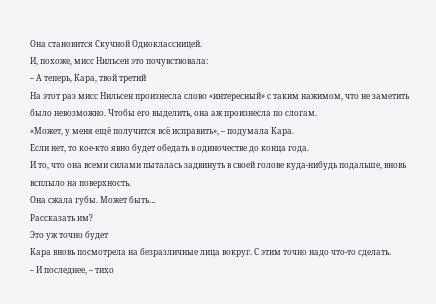Она становится Скучной Одноклассницей.
И, похоже, мисс Нильсен это почувствовала:
– А теперь, Кара, твой третий
На этот раз мисс Нильсен произнесла слово «интересный» с таким нажимом, что не заметить было невозможно. Чтобы его выделить, она аж произнесла по слогам.
«Может, у меня ещё получится всё исправить», – подумала Кара.
Если нет, то кое-кто явно будет обедать в одиночестве до конца года.
И то, что она всеми силами пыталась задвинуть в своей голове куда-нибудь подальше, вновь всплыло на поверхность.
Она сжала губы. Может быть…
Рассказать им?
Это уж точно будет
Кара вновь посмотрела на безразличные лица вокруг. С этим точно надо что-то сделать.
– И последнее, – тихо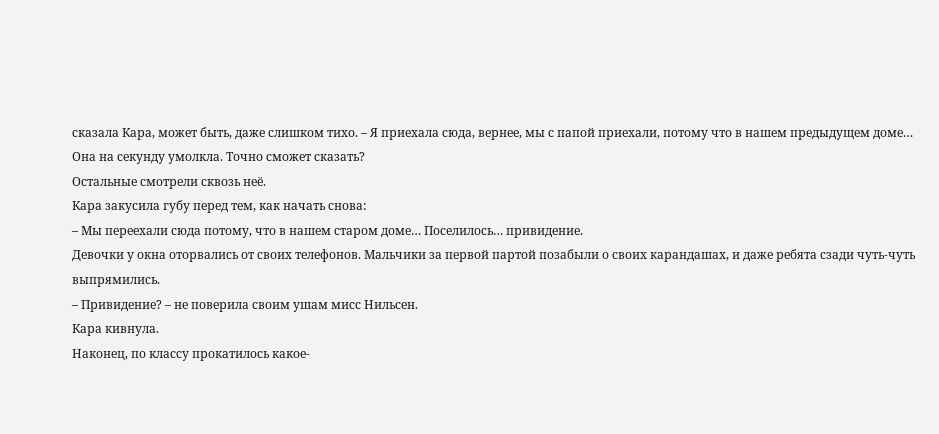сказала Кара, может быть, даже слишком тихо. – Я приехала сюда, вернее, мы с папой приехали, потому что в нашем предыдущем доме…
Она на секунду умолкла. Точно сможет сказать?
Остальные смотрели сквозь неё.
Кара закусила губу перед тем, как начать снова:
– Мы переехали сюда потому, что в нашем старом доме… Поселилось… привидение.
Девочки у окна оторвались от своих телефонов. Мальчики за первой партой позабыли о своих карандашах, и даже ребята сзади чуть-чуть выпрямились.
– Привидение? – не поверила своим ушам мисс Нильсен.
Кара кивнула.
Наконец, по классу прокатилось какое-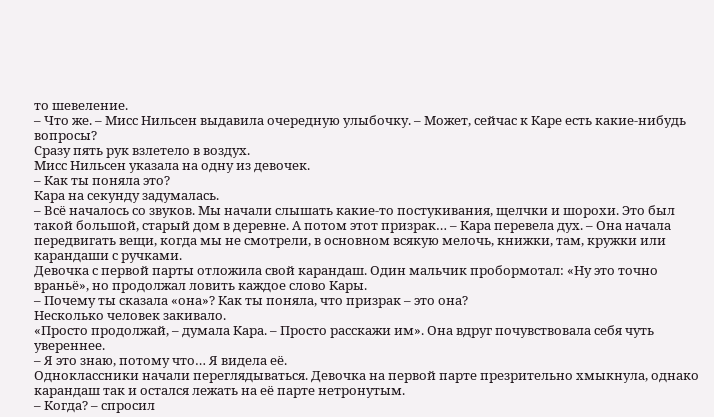то шевеление.
– Что же. – Мисс Нильсен выдавила очередную улыбочку. – Может, сейчас к Каре есть какие-нибудь вопросы?
Сразу пять рук взлетело в воздух.
Мисс Нильсен указала на одну из девочек.
– Как ты поняла это?
Кара на секунду задумалась.
– Всё началось со звуков. Мы начали слышать какие-то постукивания, щелчки и шорохи. Это был такой большой, старый дом в деревне. А потом этот призрак… – Кара перевела дух. – Она начала передвигать вещи, когда мы не смотрели, в основном всякую мелочь, книжки, там, кружки или карандаши с ручками.
Девочка с первой парты отложила свой карандаш. Один мальчик пробормотал: «Ну это точно враньё», но продолжал ловить каждое слово Кары.
– Почему ты сказала «она»? Как ты поняла, что призрак – это она?
Несколько человек закивало.
«Просто продолжай, – думала Кара. – Просто расскажи им». Она вдруг почувствовала себя чуть увереннее.
– Я это знаю, потому что… Я видела её.
Одноклассники начали переглядываться. Девочка на первой парте презрительно хмыкнула, однако карандаш так и остался лежать на её парте нетронутым.
– Когда? – спросил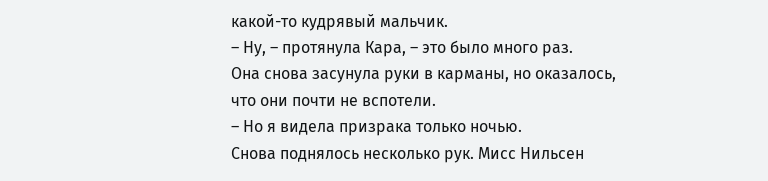какой-то кудрявый мальчик.
– Ну, – протянула Кара, – это было много раз.
Она снова засунула руки в карманы, но оказалось, что они почти не вспотели.
– Но я видела призрака только ночью.
Снова поднялось несколько рук. Мисс Нильсен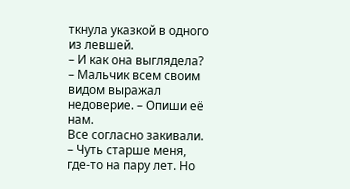ткнула указкой в одного из левшей.
– И как она выглядела? – Мальчик всем своим видом выражал недоверие. – Опиши её нам.
Все согласно закивали.
– Чуть старше меня, где-то на пару лет. Но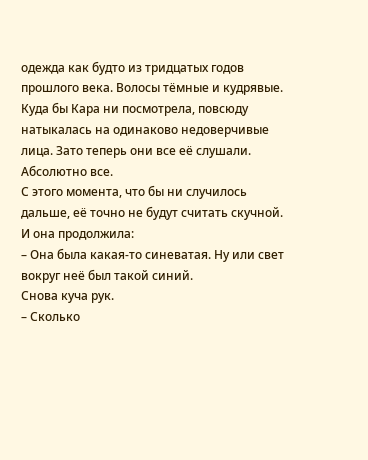одежда как будто из тридцатых годов прошлого века. Волосы тёмные и кудрявые.
Куда бы Кара ни посмотрела, повсюду натыкалась на одинаково недоверчивые лица. Зато теперь они все её слушали. Абсолютно все.
С этого момента, что бы ни случилось дальше, её точно не будут считать скучной. И она продолжила:
– Она была какая-то синеватая. Ну или свет вокруг неё был такой синий.
Снова куча рук.
– Сколько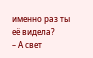именно раз ты её видела?
– А свет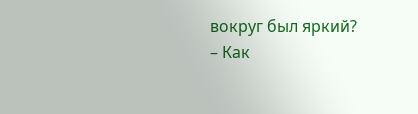вокруг был яркий?
– Как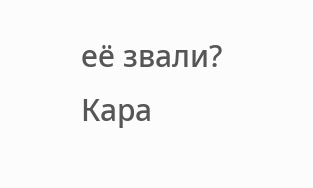её звали?
Кара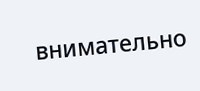внимательно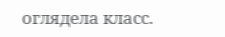оглядела класс.